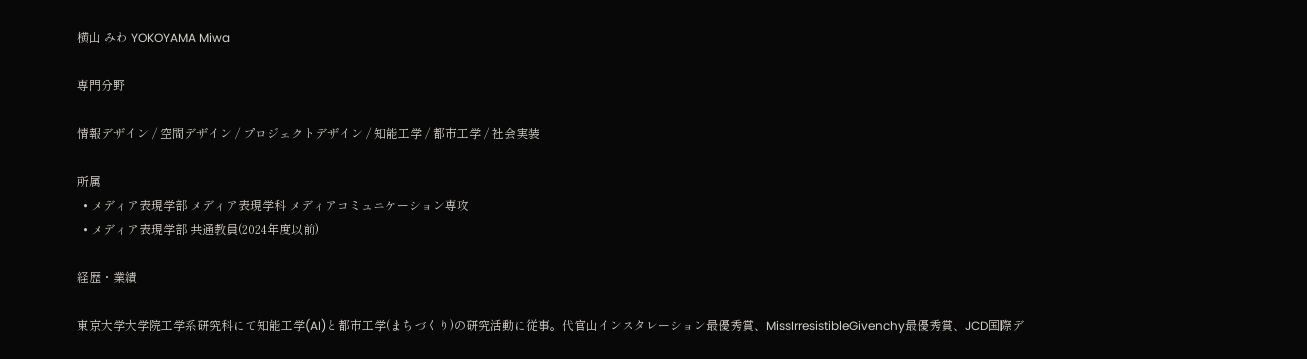横山 みわ YOKOYAMA Miwa

専門分野

情報デザイン / 空間デザイン / プロジェクトデザイン / 知能工学 / 都市工学 / 社会実装

所属
  • メディア表現学部 メディア表現学科 メディアコミュニケーション専攻
  • メディア表現学部 共通教員(2024年度以前)

経歴・業績

東京大学大学院工学系研究科にて知能工学(AI)と都市工学(まちづくり)の研究活動に従事。代官山インスタレーション最優秀賞、MissIrresistibleGivenchy最優秀賞、JCD国際デ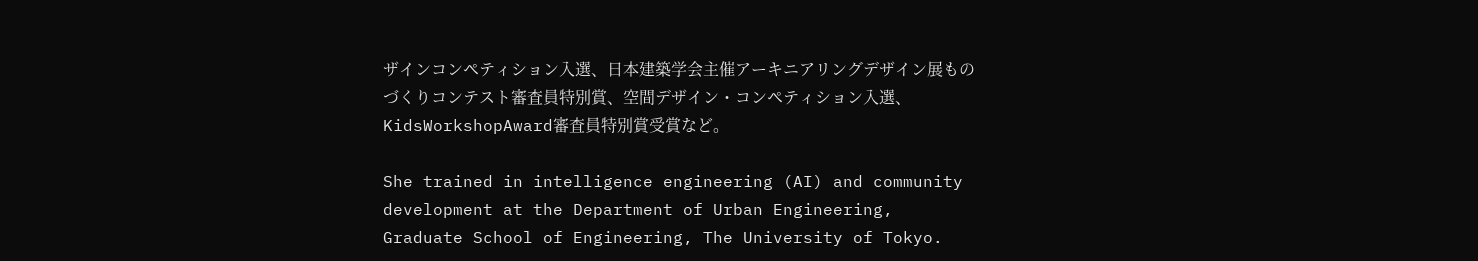ザインコンペティション入選、日本建築学会主催アーキニアリングデザイン展ものづくりコンテスト審査員特別賞、空間デザイン・コンペティション入選、KidsWorkshopAward審査員特別賞受賞など。

She trained in intelligence engineering (AI) and community development at the Department of Urban Engineering, Graduate School of Engineering, The University of Tokyo.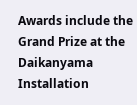Awards include the Grand Prize at the Daikanyama Installation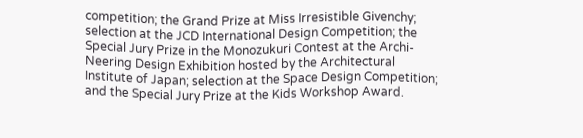competition; the Grand Prize at Miss Irresistible Givenchy; selection at the JCD International Design Competition; the Special Jury Prize in the Monozukuri Contest at the Archi-Neering Design Exhibition hosted by the Architectural Institute of Japan; selection at the Space Design Competition; and the Special Jury Prize at the Kids Workshop Award.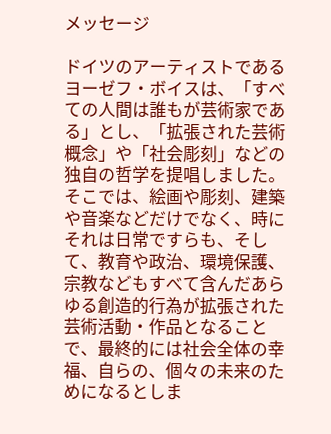メッセージ

ドイツのアーティストであるヨーゼフ・ボイスは、「すべての人間は誰もが芸術家である」とし、「拡張された芸術概念」や「社会彫刻」などの独自の哲学を提唱しました。そこでは、絵画や彫刻、建築や音楽などだけでなく、時にそれは日常ですらも、そして、教育や政治、環境保護、宗教などもすべて含んだあらゆる創造的行為が拡張された芸術活動・作品となることで、最終的には社会全体の幸福、自らの、個々の未来のためになるとしま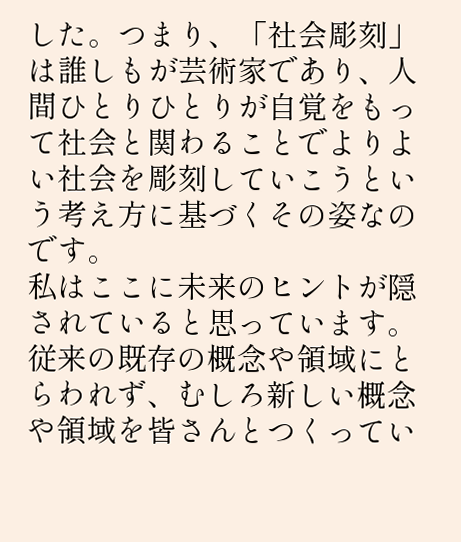した。つまり、「社会彫刻」は誰しもが芸術家であり、人間ひとりひとりが自覚をもって社会と関わることでよりよい社会を彫刻していこうという考え方に基づくその姿なのです。
私はここに未来のヒントが隠されていると思っています。従来の既存の概念や領域にとらわれず、むしろ新しい概念や領域を皆さんとつくってい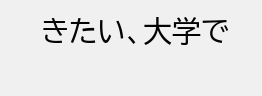きたい、大学で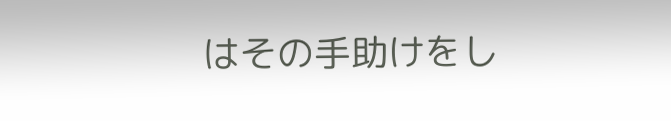はその手助けをし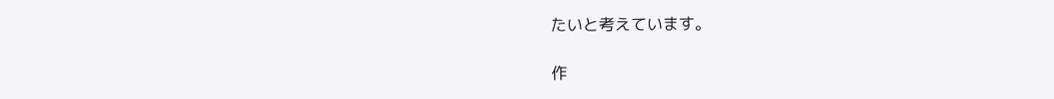たいと考えています。

作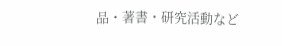品・著書・研究活動など